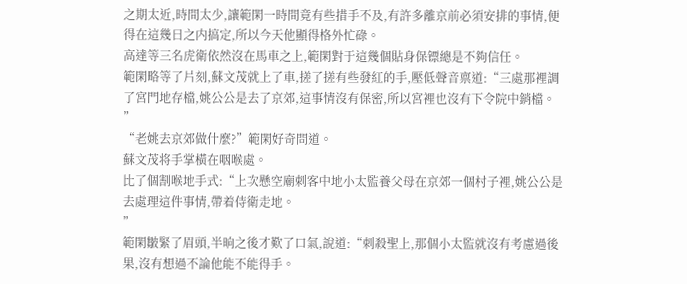之期太近,時間太少,讓範閑一時間竟有些措手不及,有許多離京前必須安排的事情,便得在這幾日之内搞定,所以今天他顯得格外忙碌。
高達等三名虎衛依然沒在馬車之上,範閑對于這幾個貼身保镖總是不夠信任。
範閑略等了片刻,蘇文茂就上了車,搓了搓有些發紅的手,壓低聲音禀道:“三處那裡調了宮門地存檔,姚公公是去了京郊,這事情沒有保密,所以宮裡也沒有下令院中銷檔。
”
“老姚去京郊做什麼?”範閑好奇問道。
蘇文茂将手掌橫在咽喉處。
比了個割喉地手式:“上次懸空廟刺客中地小太監養父母在京郊一個村子裡,姚公公是去處理這件事情,帶着侍衛走地。
”
範閑皺緊了眉頭,半晌之後才歎了口氣,說道:“刺殺聖上,那個小太監就沒有考慮過後果,沒有想過不論他能不能得手。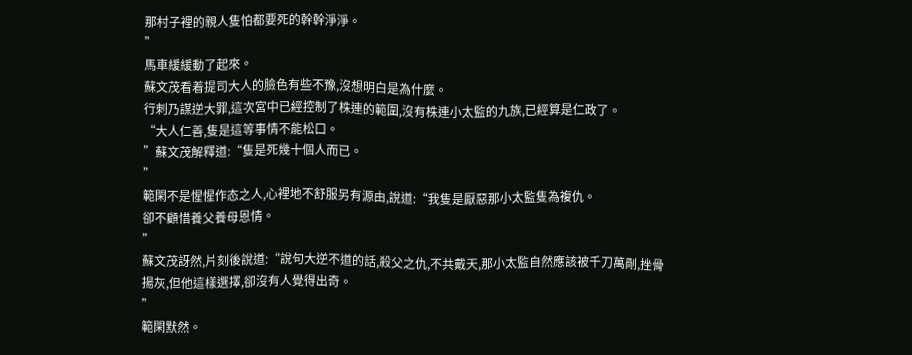那村子裡的親人隻怕都要死的幹幹淨淨。
”
馬車緩緩動了起來。
蘇文茂看着提司大人的臉色有些不豫,沒想明白是為什麼。
行刺乃謀逆大罪,這次宮中已經控制了株連的範圍,沒有株連小太監的九族,已經算是仁政了。
“大人仁善,隻是這等事情不能松口。
”蘇文茂解釋道:“隻是死幾十個人而已。
”
範閑不是惺惺作态之人,心裡地不舒服另有源由,說道:“我隻是厭惡那小太監隻為複仇。
卻不顧惜養父養母恩情。
”
蘇文茂訝然,片刻後說道:“說句大逆不道的話,殺父之仇,不共戴天,那小太監自然應該被千刀萬剮,挫骨揚灰,但他這樣選擇,卻沒有人覺得出奇。
”
範閑默然。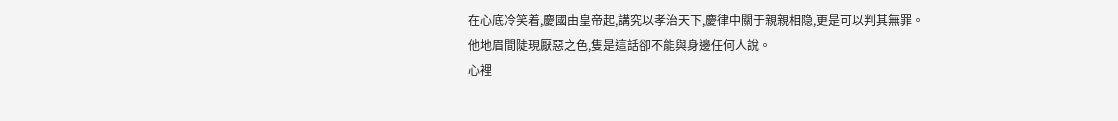在心底冷笑着,慶國由皇帝起,講究以孝治天下,慶律中關于親親相隐,更是可以判其無罪。
他地眉間陡現厭惡之色,隻是這話卻不能與身邊任何人說。
心裡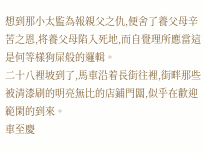想到那小太監為報親父之仇,便舍了養父母辛苦之恩,将養父母陷入死地,而自覺理所應當這是何等樣狗屎般的邏輯。
二十八裡坡到了,馬車沿着長街往裡,街畔那些被清漆刷的明亮無比的店鋪門闆,似乎在歡迎範閑的到來。
車至慶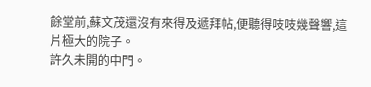餘堂前,蘇文茂還沒有來得及遞拜帖,便聽得吱吱幾聲響,這片極大的院子。
許久未開的中門。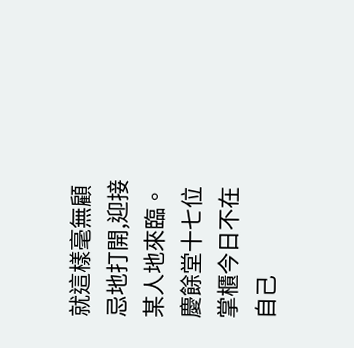就這樣毫無顧忌地打開,迎接某人地來臨。
慶餘堂十七位掌櫃今日不在自己